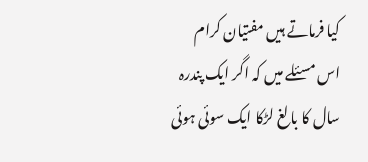کیا فرماتے ہیں مفتیان کرام اس مسئلے میں کہ اگر ایک پندرہ سال کا بالغ لڑکا ایک سوئی ہوئی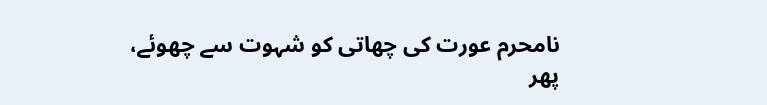نامحرم عورت کی چھاتی کو شہوت سے چھوئے، پھر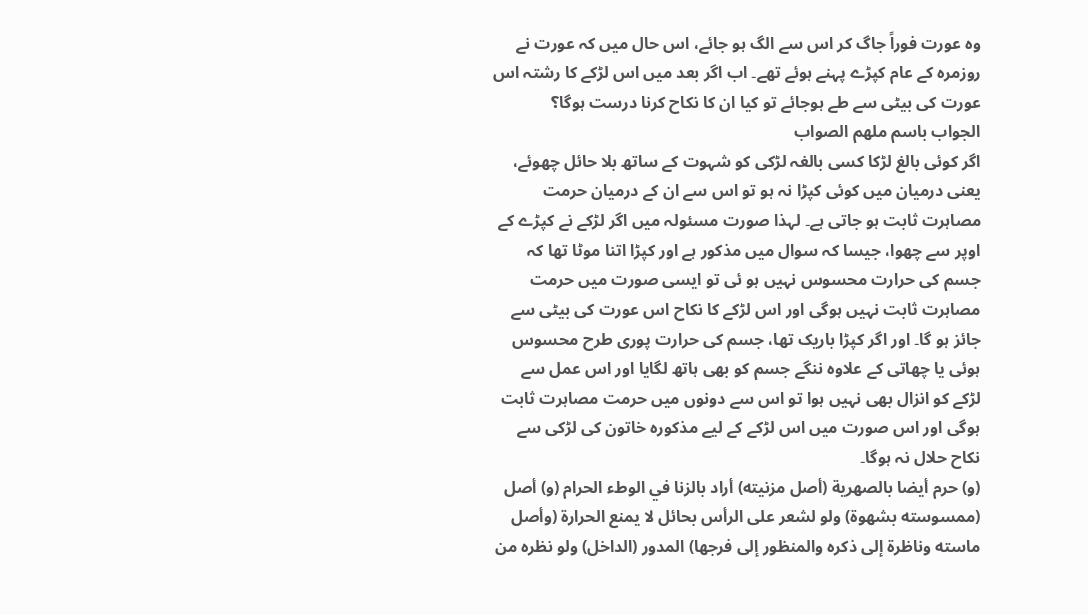وہ عورت فوراً جاگ کر اس سے الگ ہو جائے، اس حال میں کہ عورت نے روزمرہ کے عام کپڑے پہنے ہوئے تھے۔ اب اگر بعد میں اس لڑکے کا رشتہ اس عورت کی بیٹی سے طے ہوجائے تو کیا ان کا نکاح کرنا درست ہوگا؟
الجواب باسم ملهم الصواب
اگر کوئی بالغ لڑکا کسی بالغہ لڑکی کو شہوت کے ساتھ بلا حائل چھوئے، یعنی درمیان میں کوئی کپڑا نہ ہو تو اس سے ان کے درمیان حرمت مصاہرت ثابت ہو جاتی ہے۔ لہذا صورت مسئولہ میں اگر لڑکے نے کپڑے کے اوپر سے چھوا، جیسا کہ سوال میں مذکور ہے اور کپڑا اتنا موٹا تھا کہ جسم کی حرارت محسوس نہیں ہو ئی تو ایسی صورت میں حرمت مصاہرت ثابت نہیں ہوگی اور اس لڑکے کا نکاح اس عورت کی بیٹی سے جائز ہو گا۔ اور اگر کپڑا باریک تھا، جسم کی حرارت پوری طرح محسوس ہوئی یا چھاتی کے علاوہ ننگے جسم کو بھی ہاتھ لگایا اور اس عمل سے لڑکے کو انزال بھی نہیں ہوا تو اس سے دونوں میں حرمت مصاہرت ثابت ہوگی اور اس صورت میں اس لڑکے کے لیے مذکورہ خاتون کی لڑکی سے نکاح حلال نہ ہوگا۔
(و) حرم أيضا بالصهرية (أصل مزنيته) أراد بالزنا في الوطء الحرام (و) أصل (ممسوسته بشهوة) ولو لشعر علی الرأس بحائل لا يمنع الحرارة (وأصل ماسته وناظرة إلی ذكره والمنظور إلی فرجها) المدور (الداخل) ولو نظره من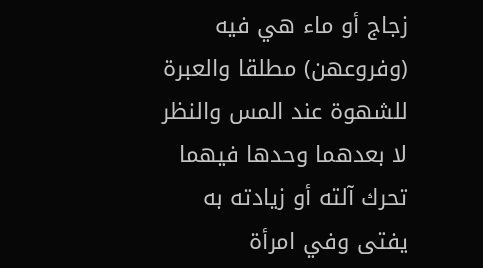زجاج أو ماء هي فيه (وفروعهن) مطلقا والعبرة للشهوة عند المس والنظر لا بعدهما وحدها فيهما تحرك آلته أو زيادته به يفتی وفي امرأة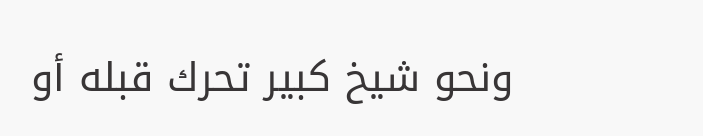ونحو شيخ كبير تحرك قبله أو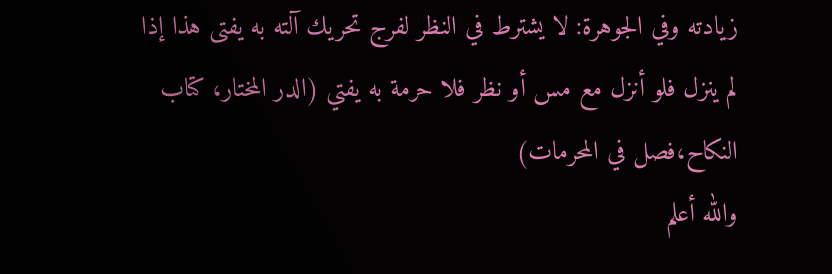زيادته وفي الجوهرة: لا يشترط في النظر لفرج تحريك آلته به يفتی هذا إذا لم ينزل فلو أنزل مع مس أو نظر فلا حرمة به يفتي (الدر المختار، كتاب النكاح،فصل في المحرمات)
والله أعلم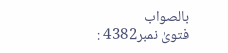بالصواب
فتویٰ نمبر4382 :